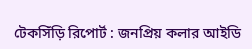টেকসিঁড়ি রিপোর্ট : জনপ্রিয় কলার আইডি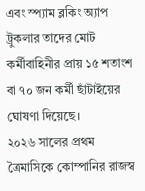এবং স্প্যাম ব্লকিং অ্যাপ ট্রুকলার তাদের মোট কর্মীবাহিনীর প্রায় ১৫ শতাংশ বা ৭০ জন কর্মী ছাঁটাইয়ের ঘোষণা দিয়েছে।
২০২৬ সালের প্রথম ত্রৈমাসিকে কোম্পানির রাজস্ব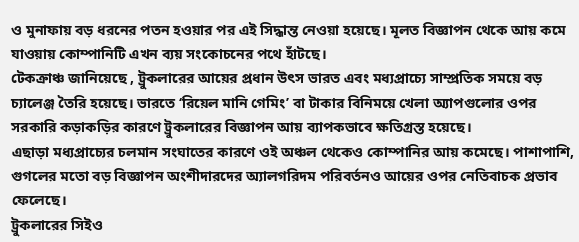ও মুনাফায় বড় ধরনের পতন হওয়ার পর এই সিদ্ধান্ত নেওয়া হয়েছে। মূলত বিজ্ঞাপন থেকে আয় কমে যাওয়ায় কোম্পানিটি এখন ব্যয় সংকোচনের পথে হাঁটছে।
টেকক্রাঞ্চ জানিয়েছে , ট্রুকলারের আয়ের প্রধান উৎস ভারত এবং মধ্যপ্রাচ্যে সাম্প্রতিক সময়ে বড় চ্যালেঞ্জ তৈরি হয়েছে। ভারতে ‘রিয়েল মানি গেমিং’ বা টাকার বিনিময়ে খেলা অ্যাপগুলোর ওপর সরকারি কড়াকড়ির কারণে ট্রুকলারের বিজ্ঞাপন আয় ব্যাপকভাবে ক্ষতিগ্রস্ত হয়েছে।
এছাড়া মধ্যপ্রাচ্যের চলমান সংঘাতের কারণে ওই অঞ্চল থেকেও কোম্পানির আয় কমেছে। পাশাপাশি, গুগলের মতো বড় বিজ্ঞাপন অংশীদারদের অ্যালগরিদম পরিবর্তনও আয়ের ওপর নেতিবাচক প্রভাব ফেলেছে।
ট্রুকলারের সিইও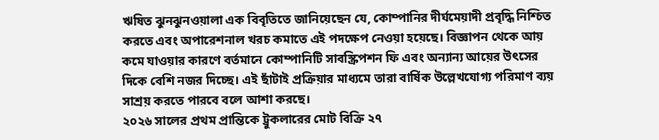ঋষিত ঝুনঝুনওয়ালা এক বিবৃতিতে জানিয়েছেন যে, কোম্পানির দীর্ঘমেয়াদী প্রবৃদ্ধি নিশ্চিত করতে এবং অপারেশনাল খরচ কমাতে এই পদক্ষেপ নেওয়া হয়েছে। বিজ্ঞাপন থেকে আয় কমে যাওয়ার কারণে বর্তমানে কোম্পানিটি সাবস্ক্রিপশন ফি এবং অন্যান্য আয়ের উৎসের দিকে বেশি নজর দিচ্ছে। এই ছাঁটাই প্রক্রিয়ার মাধ্যমে তারা বার্ষিক উল্লেখযোগ্য পরিমাণ ব্যয় সাশ্রয় করতে পারবে বলে আশা করছে।
২০২৬ সালের প্রথম প্রান্তিকে ট্রুকলারের মোট বিক্রি ২৭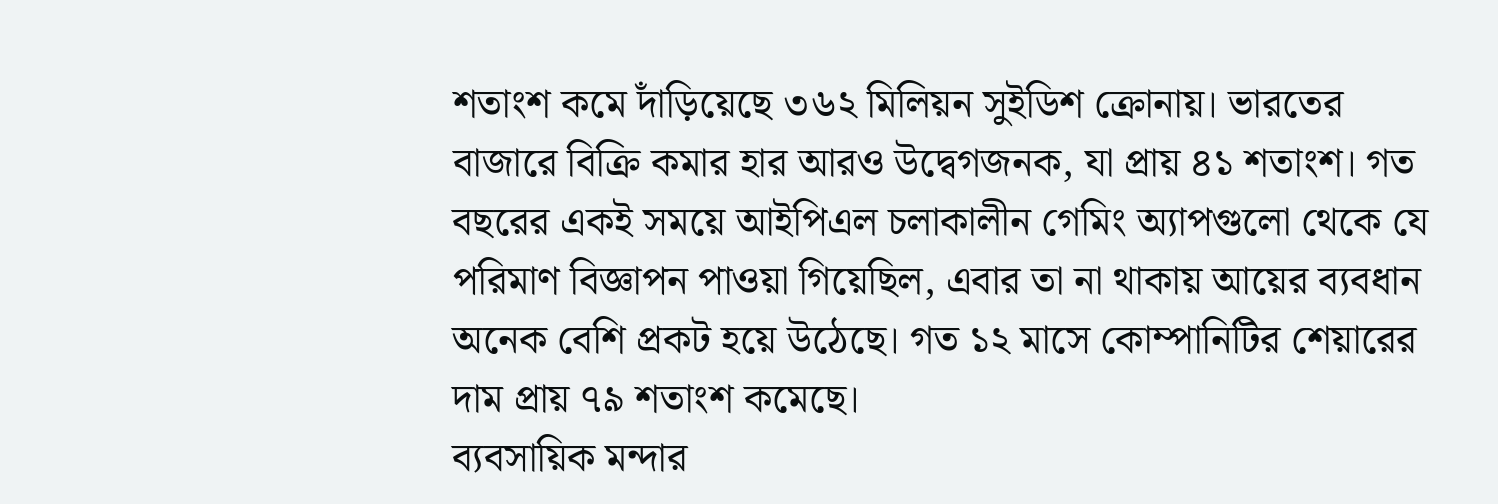শতাংশ কমে দাঁড়িয়েছে ৩৬২ মিলিয়ন সুইডিশ ক্রোনায়। ভারতের বাজারে বিক্রি কমার হার আরও উদ্বেগজনক, যা প্রায় ৪১ শতাংশ। গত বছরের একই সময়ে আইপিএল চলাকালীন গেমিং অ্যাপগুলো থেকে যে পরিমাণ বিজ্ঞাপন পাওয়া গিয়েছিল, এবার তা না থাকায় আয়ের ব্যবধান অনেক বেশি প্রকট হয়ে উঠেছে। গত ১২ মাসে কোম্পানিটির শেয়ারের দাম প্রায় ৭৯ শতাংশ কমেছে।
ব্যবসায়িক মন্দার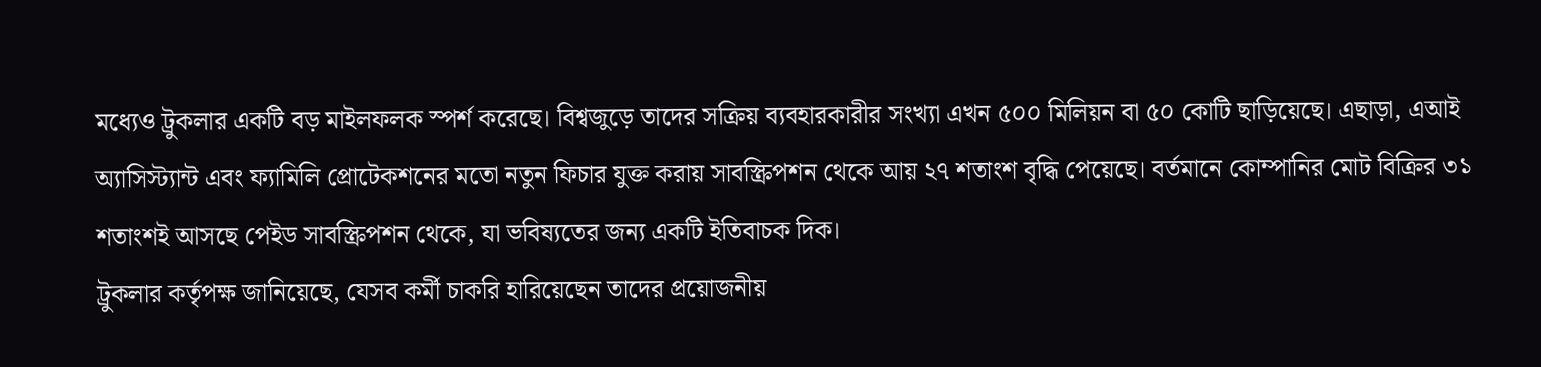মধ্যেও ট্রুকলার একটি বড় মাইলফলক স্পর্শ করেছে। বিশ্বজুড়ে তাদের সক্রিয় ব্যবহারকারীর সংখ্যা এখন ৫০০ মিলিয়ন বা ৫০ কোটি ছাড়িয়েছে। এছাড়া, এআই অ্যাসিস্ট্যান্ট এবং ফ্যামিলি প্রোটেকশনের মতো নতুন ফিচার যুক্ত করায় সাবস্ক্রিপশন থেকে আয় ২৭ শতাংশ বৃদ্ধি পেয়েছে। বর্তমানে কোম্পানির মোট বিক্রির ৩১ শতাংশই আসছে পেইড সাবস্ক্রিপশন থেকে, যা ভবিষ্যতের জন্য একটি ইতিবাচক দিক।
ট্রুকলার কর্তৃপক্ষ জানিয়েছে, যেসব কর্মী চাকরি হারিয়েছেন তাদের প্রয়োজনীয়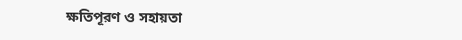ক্ষতিপূরণ ও সহায়তা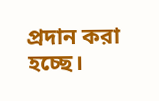প্রদান করা হচ্ছে।